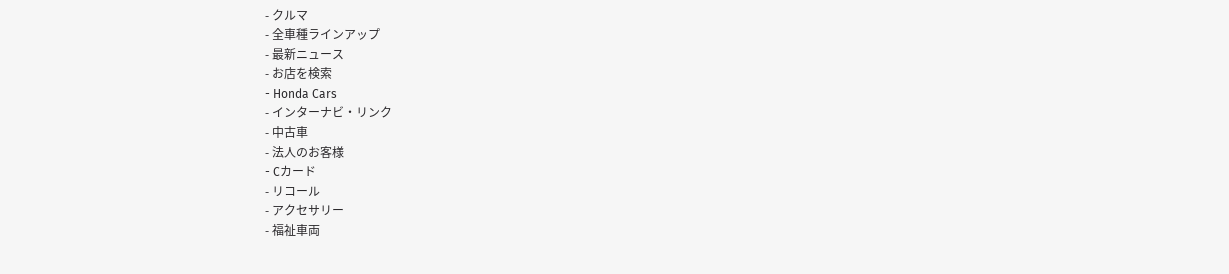- クルマ
- 全車種ラインアップ
- 最新ニュース
- お店を検索
- Honda Cars
- インターナビ・リンク
- 中古車
- 法人のお客様
- Cカード
- リコール
- アクセサリー
- 福祉車両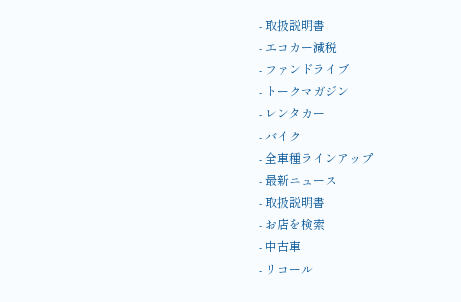- 取扱説明書
- エコカー減税
- ファンドライブ
- トークマガジン
- レンタカー
- バイク
- 全車種ラインアップ
- 最新ニュース
- 取扱説明書
- お店を検索
- 中古車
- リコール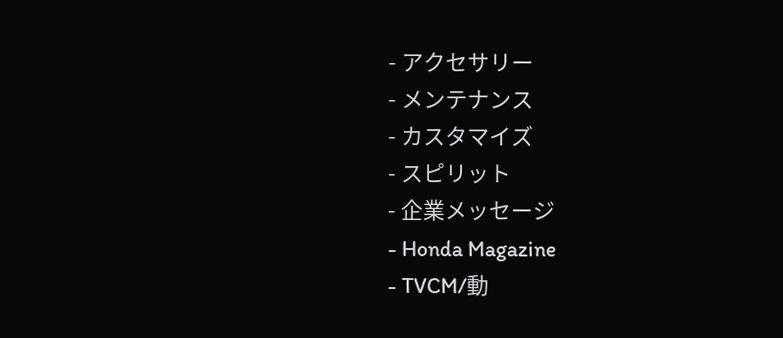- アクセサリー
- メンテナンス
- カスタマイズ
- スピリット
- 企業メッセージ
- Honda Magazine
- TVCM/動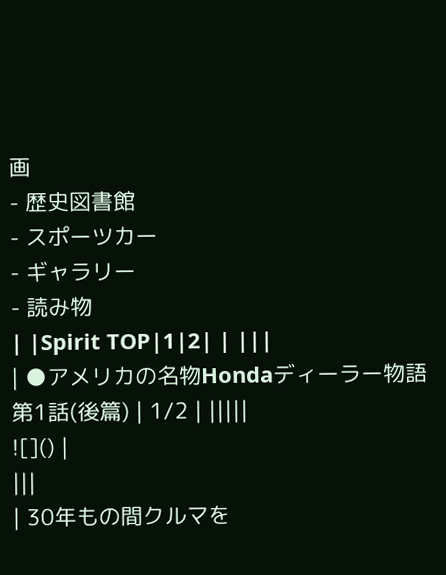画
- 歴史図書館
- スポーツカー
- ギャラリー
- 読み物
| |Spirit TOP|1|2| | |||
| ●アメリカの名物Hondaディーラー物語 第1話(後篇) | 1/2 | |||||
![]() |
|||
| 30年もの間クルマを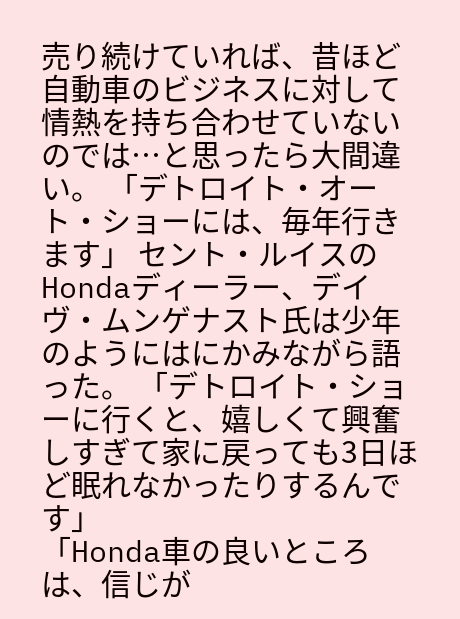売り続けていれば、昔ほど自動車のビジネスに対して情熱を持ち合わせていないのでは…と思ったら大間違い。 「デトロイト・オート・ショーには、毎年行きます」 セント・ルイスのHondaディーラー、デイヴ・ムンゲナスト氏は少年のようにはにかみながら語った。 「デトロイト・ショーに行くと、嬉しくて興奮しすぎて家に戻っても3日ほど眠れなかったりするんです」
「Honda車の良いところは、信じが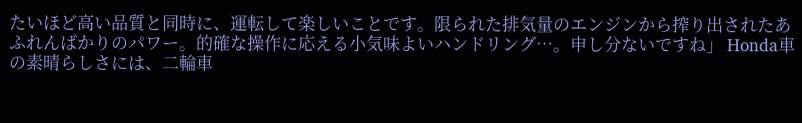たいほど高い品質と同時に、運転して楽しいことです。限られた排気量のエンジンから搾り出されたあふれんばかりのパワー。的確な操作に応える小気味よいハンドリング…。申し分ないですね」 Honda車の素晴らしさには、二輪車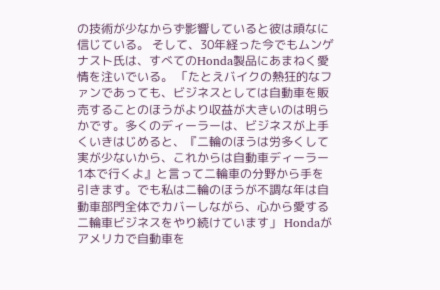の技術が少なからず影響していると彼は頑なに信じている。 そして、30年経った今でもムンゲナスト氏は、すべてのHonda製品にあまねく愛情を注いでいる。 「たとえバイクの熱狂的なファンであっても、ビジネスとしては自動車を販売することのほうがより収益が大きいのは明らかです。多くのディーラーは、ビジネスが上手くいきはじめると、『二輪のほうは労多くして実が少ないから、これからは自動車ディーラー1本で行くよ』と言って二輪車の分野から手を引きます。でも私は二輪のほうが不調な年は自動車部門全体でカバーしながら、心から愛する二輪車ビジネスをやり続けています」 Hondaがアメリカで自動車を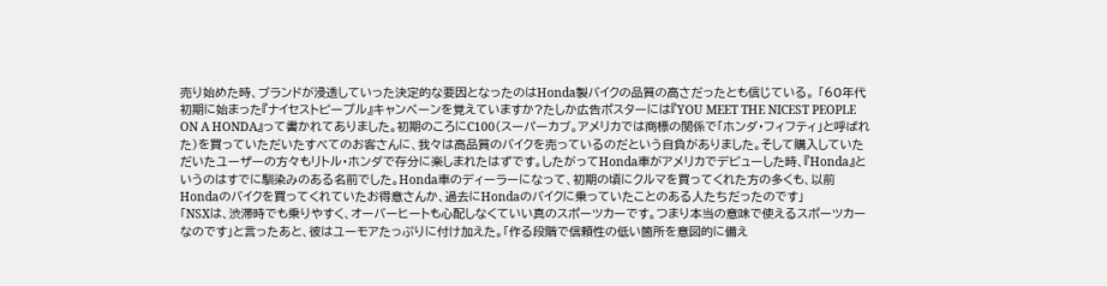売り始めた時、ブランドが浸透していった決定的な要因となったのはHonda製バイクの品質の高さだったとも信じている。 「60年代初期に始まった『ナイセストピープル』キャンペーンを覚えていますか?たしか広告ポスターには『YOU MEET THE NICEST PEOPLE ON A HONDA』って書かれてありました。初期のころにC100(スーパーカブ。アメリカでは商標の関係で「ホンダ・フィフティ」と呼ばれた)を買っていただいたすべてのお客さんに、我々は高品質のバイクを売っているのだという自負がありました。そして購入していただいたユーザーの方々もリトル・ホンダで存分に楽しまれたはずです。したがってHonda車がアメリカでデビューした時、『Honda』というのはすでに馴染みのある名前でした。Honda車のディーラーになって、初期の頃にクルマを買ってくれた方の多くも、以前Hondaのバイクを買ってくれていたお得意さんか、過去にHondaのバイクに乗っていたことのある人たちだったのです」
「NSXは、渋滞時でも乗りやすく、オーバーヒートも心配しなくていい真のスポーツカーです。つまり本当の意味で使えるスポーツカーなのです」と言ったあと、彼はユーモアたっぷりに付け加えた。「作る段階で信頼性の低い箇所を意図的に備え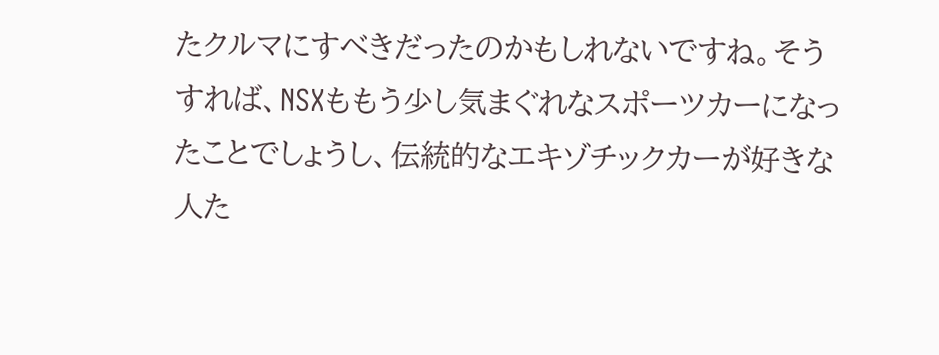たクルマにすべきだったのかもしれないですね。そうすれば、NSXももう少し気まぐれなスポーツカーになったことでしょうし、伝統的なエキゾチックカーが好きな人た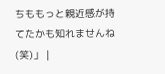ちももっと親近感が持てたかも知れませんね(笑)」 |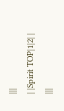|||
| |Spirit TOP|1|2| | |||